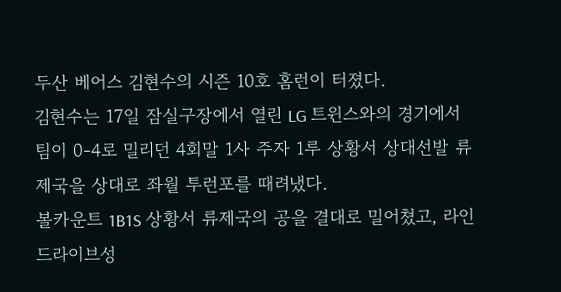두산 베어스 김현수의 시즌 10호 홈런이 터졌다.
김현수는 17일 잠실구장에서 열린 LG 트윈스와의 경기에서 팀이 0-4로 밀리던 4회말 1사 주자 1루 상황서 상대선발 류제국을 상대로 좌월 투런포를 때려냈다.
볼카운트 1B1S 상황서 류제국의 공을 결대로 밀어쳤고, 라인드라이브성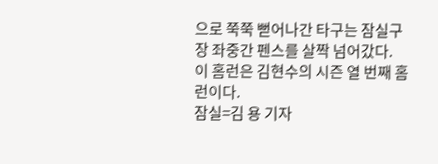으로 쭉쭉 뻗어나간 타구는 잠실구장 좌중간 펜스를 살짝 넘어갔다.
이 홈런은 김현수의 시즌 열 번째 홈런이다.
잠실=김 용 기자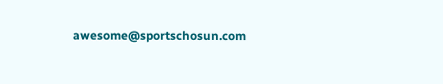awesome@sportschosun.com